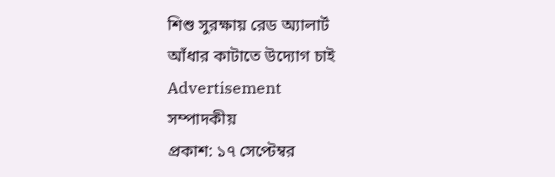শিশু সুরক্ষায় রেড অ্যালার্ট
আঁধার কাটাতে উদ্যোগ চাই
Advertisement
সম্পাদকীয়
প্রকাশ: ১৭ সেপ্টেম্বর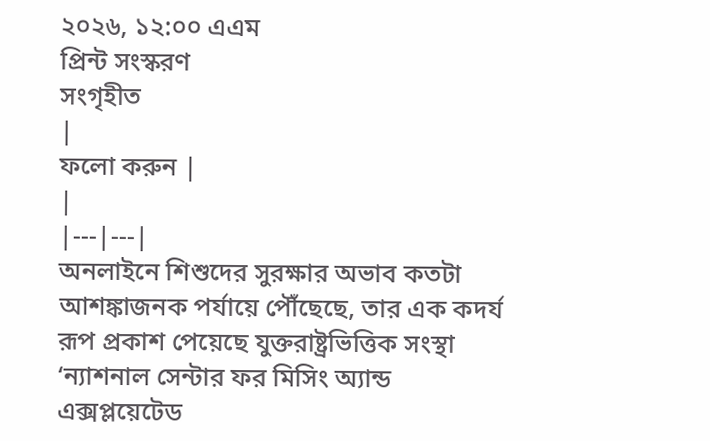২০২৬, ১২:০০ এএম
প্রিন্ট সংস্করণ
সংগৃহীত
|
ফলো করুন |
|
|---|---|
অনলাইনে শিশুদের সুরক্ষার অভাব কতটা আশঙ্কাজনক পর্যায়ে পৌঁছেছে, তার এক কদর্য রূপ প্রকাশ পেয়েছে যুক্তরাষ্ট্রভিত্তিক সংস্থা ‘ন্যাশনাল সেন্টার ফর মিসিং অ্যান্ড এক্সপ্লয়েটেড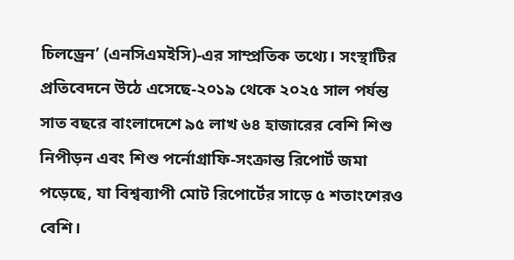চিলড্রেন’ (এনসিএমইসি)-এর সাম্প্রতিক তথ্যে। সংস্থাটির প্রতিবেদনে উঠে এসেছে-২০১৯ থেকে ২০২৫ সাল পর্যন্ত সাত বছরে বাংলাদেশে ৯৫ লাখ ৬৪ হাজারের বেশি শিশু নিপীড়ন এবং শিশু পর্নোগ্রাফি-সংক্রান্ত রিপোর্ট জমা পড়েছে, যা বিশ্বব্যাপী মোট রিপোর্টের সাড়ে ৫ শতাংশেরও বেশি।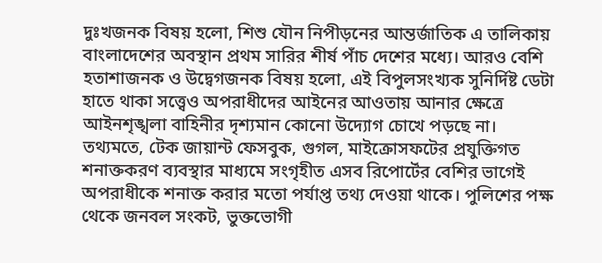দুঃখজনক বিষয় হলো, শিশু যৌন নিপীড়নের আন্তর্জাতিক এ তালিকায় বাংলাদেশের অবস্থান প্রথম সারির শীর্ষ পাঁচ দেশের মধ্যে। আরও বেশি হতাশাজনক ও উদ্বেগজনক বিষয় হলো, এই বিপুলসংখ্যক সুনির্দিষ্ট ডেটা হাতে থাকা সত্ত্বেও অপরাধীদের আইনের আওতায় আনার ক্ষেত্রে আইনশৃঙ্খলা বাহিনীর দৃশ্যমান কোনো উদ্যোগ চোখে পড়ছে না।
তথ্যমতে, টেক জায়ান্ট ফেসবুক, গুগল, মাইক্রোসফটের প্রযুক্তিগত শনাক্তকরণ ব্যবস্থার মাধ্যমে সংগৃহীত এসব রিপোর্টের বেশির ভাগেই অপরাধীকে শনাক্ত করার মতো পর্যাপ্ত তথ্য দেওয়া থাকে। পুলিশের পক্ষ থেকে জনবল সংকট, ভুক্তভোগী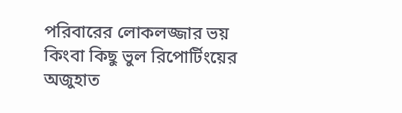পরিবারের লোকলজ্জার ভয় কিংবা কিছু ভুল রিপোর্টিংয়ের অজুহাত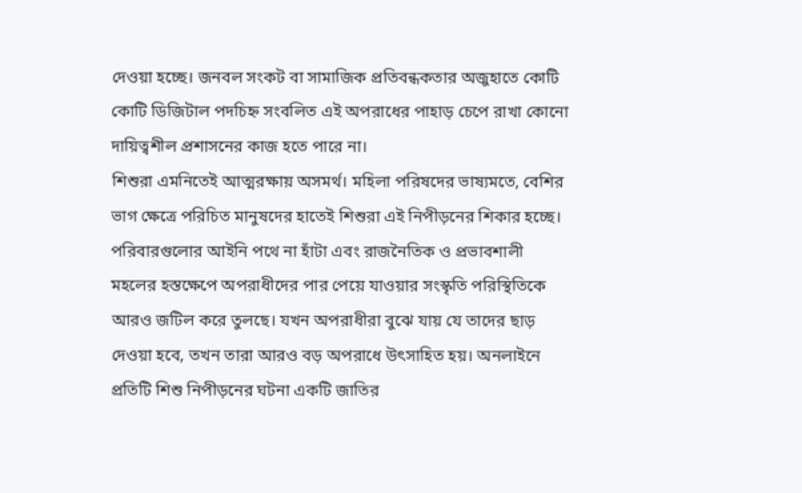দেওয়া হচ্ছে। জনবল সংকট বা সামাজিক প্রতিবন্ধকতার অজুহাতে কোটি কোটি ডিজিটাল পদচিহ্ন সংবলিত এই অপরাধের পাহাড় চেপে রাখা কোনো দায়িত্বশীল প্রশাসনের কাজ হতে পারে না।
শিশুরা এমনিতেই আত্মরক্ষায় অসমর্থ। মহিলা পরিষদের ভাষ্যমতে, বেশির ভাগ ক্ষেত্রে পরিচিত মানুষদের হাতেই শিশুরা এই নিপীড়নের শিকার হচ্ছে। পরিবারগুলোর আইনি পথে না হাঁটা এবং রাজনৈতিক ও প্রভাবশালী মহলের হস্তক্ষেপে অপরাধীদের পার পেয়ে যাওয়ার সংস্কৃতি পরিস্থিতিকে আরও জটিল করে তুলছে। যখন অপরাধীরা বুঝে যায় যে তাদের ছাড় দেওয়া হবে, তখন তারা আরও বড় অপরাধে উৎসাহিত হয়। অনলাইনে প্রতিটি শিশু নিপীড়নের ঘটনা একটি জাতির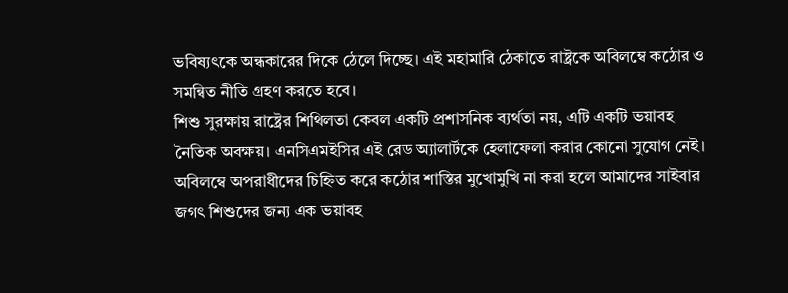ভবিষ্যৎকে অন্ধকারের দিকে ঠেলে দিচ্ছে। এই মহামারি ঠেকাতে রাষ্ট্রকে অবিলম্বে কঠোর ও সমন্বিত নীতি গ্রহণ করতে হবে।
শিশু সুরক্ষায় রাষ্ট্রের শিথিলতা কেবল একটি প্রশাসনিক ব্যর্থতা নয়, এটি একটি ভয়াবহ নৈতিক অবক্ষয়। এনসিএমইসির এই রেড অ্যালার্টকে হেলাফেলা করার কোনো সুযোগ নেই। অবিলম্বে অপরাধীদের চিহ্নিত করে কঠোর শাস্তির মুখোমুখি না করা হলে আমাদের সাইবার জগৎ শিশুদের জন্য এক ভয়াবহ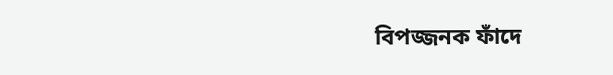বিপজ্জনক ফাঁদে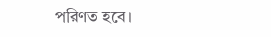পরিণত হবে।